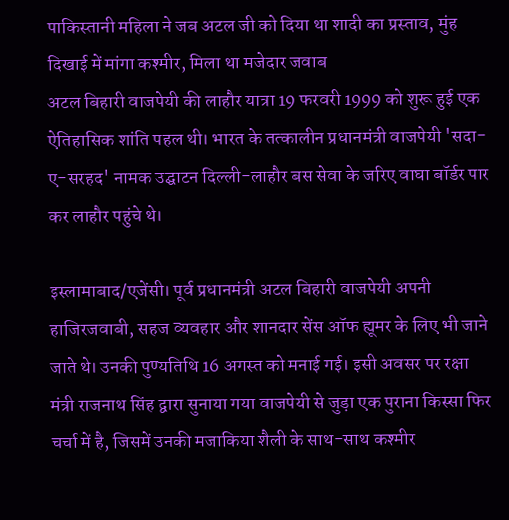पाकिस्तानी महिला ने जब अटल जी को दिया था शादी का प्रस्ताव, मुंह दिखाई में मांगा कश्मीर, मिला था मजेदार जवाब
अटल बिहारी वाजपेयी की लाहौर यात्रा 19 फरवरी 1999 को शुरू हुई एक ऐतिहासिक शांति पहल थी। भारत के तत्कालीन प्रधानमंत्री वाजपेयी 'सदा-ए-सरहद' नामक उद्घाटन दिल्ली-लाहौर बस सेवा के जरिए वाघा बॉर्डर पार कर लाहौर पहुंचे थे।

इस्लामाबाद/एजेंसी। पूर्व प्रधानमंत्री अटल बिहारी वाजपेयी अपनी हाजिरजवाबी, सहज व्यवहार और शानदार सेंस ऑफ ह्यूमर के लिए भी जाने जाते थे। उनकी पुण्यतिथि 16 अगस्त को मनाई गई। इसी अवसर पर रक्षा मंत्री राजनाथ सिंह द्वारा सुनाया गया वाजपेयी से जुड़ा एक पुराना किस्सा फिर चर्चा में है, जिसमें उनकी मजाकिया शैली के साथ-साथ कश्मीर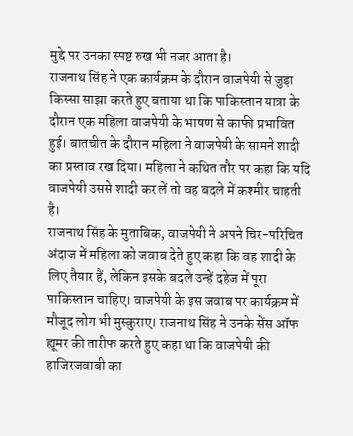मुद्दे पर उनका स्पष्ट रुख भी नजर आता है।
राजनाथ सिंह ने एक कार्यक्रम के दौरान वाजपेयी से जुड़ा किस्सा साझा करते हुए बताया था कि पाकिस्तान यात्रा के दौरान एक महिला वाजपेयी के भाषण से काफी प्रभावित हुई। बातचीत के दौरान महिला ने वाजपेयी के सामने शादी का प्रस्ताव रख दिया। महिला ने कथित तौर पर कहा कि यदि वाजपेयी उससे शादी कर लें तो वह बदले में कश्मीर चाहती है।
राजनाथ सिंह के मुताबिक, वाजपेयी ने अपने चिर-परिचित अंदाज में महिला को जवाब देते हुए कहा कि वह शादी के लिए तैयार हैं, लेकिन इसके बदले उन्हें दहेज में पूरा पाकिस्तान चाहिए। वाजपेयी के इस जवाब पर कार्यक्रम में मौजूद लोग भी मुस्कुराए। राजनाथ सिंह ने उनके सेंस ऑफ ह्यूमर की तारीफ करते हुए कहा था कि वाजपेयी की हाजिरजवाबी का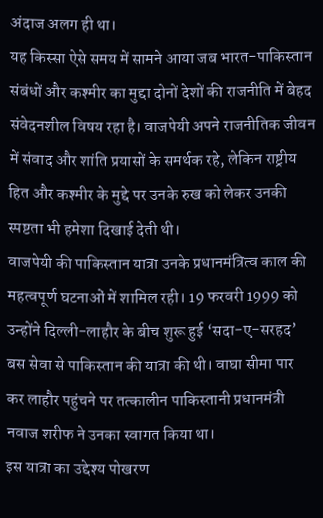अंदाज अलग ही था।
यह किस्सा ऐसे समय में सामने आया जब भारत-पाकिस्तान संबंधों और कश्मीर का मुद्दा दोनों देशों की राजनीति में बेहद संवेदनशील विषय रहा है। वाजपेयी अपने राजनीतिक जीवन में संवाद और शांति प्रयासों के समर्थक रहे, लेकिन राष्ट्रीय हित और कश्मीर के मुद्दे पर उनके रुख को लेकर उनकी स्पष्टता भी हमेशा दिखाई देती थी।
वाजपेयी की पाकिस्तान यात्रा उनके प्रधानमंत्रित्व काल की महत्वपूर्ण घटनाओं में शामिल रही। 19 फरवरी 1999 को उन्होंने दिल्ली-लाहौर के बीच शुरू हुई ‘सदा-ए-सरहद’ बस सेवा से पाकिस्तान की यात्रा की थी। वाघा सीमा पार कर लाहौर पहुंचने पर तत्कालीन पाकिस्तानी प्रधानमंत्री नवाज शरीफ ने उनका स्वागत किया था।
इस यात्रा का उद्देश्य पोखरण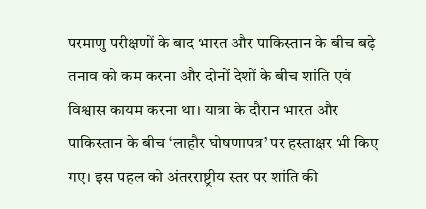परमाणु परीक्षणों के बाद भारत और पाकिस्तान के बीच बढ़े तनाव को कम करना और दोनों देशों के बीच शांति एवं विश्वास कायम करना था। यात्रा के दौरान भारत और पाकिस्तान के बीच ‘लाहौर घोषणापत्र’ पर हस्ताक्षर भी किए गए। इस पहल को अंतरराष्ट्रीय स्तर पर शांति की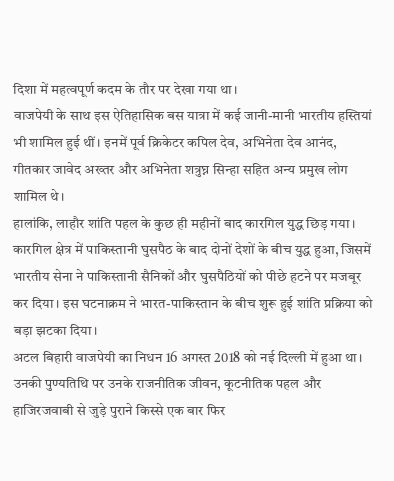दिशा में महत्वपूर्ण कदम के तौर पर देखा गया था।
वाजपेयी के साथ इस ऐतिहासिक बस यात्रा में कई जानी-मानी भारतीय हस्तियां भी शामिल हुई थीं। इनमें पूर्व क्रिकेटर कपिल देव, अभिनेता देव आनंद, गीतकार जावेद अख्तर और अभिनेता शत्रुघ्न सिन्हा सहित अन्य प्रमुख लोग शामिल थे।
हालांकि, लाहौर शांति पहल के कुछ ही महीनों बाद कारगिल युद्ध छिड़ गया। कारगिल क्षेत्र में पाकिस्तानी घुसपैठ के बाद दोनों देशों के बीच युद्ध हुआ, जिसमें भारतीय सेना ने पाकिस्तानी सैनिकों और घुसपैठियों को पीछे हटने पर मजबूर कर दिया। इस घटनाक्रम ने भारत-पाकिस्तान के बीच शुरू हुई शांति प्रक्रिया को बड़ा झटका दिया।
अटल बिहारी वाजपेयी का निधन 16 अगस्त 2018 को नई दिल्ली में हुआ था। उनकी पुण्यतिथि पर उनके राजनीतिक जीवन, कूटनीतिक पहल और हाजिरजवाबी से जुड़े पुराने किस्से एक बार फिर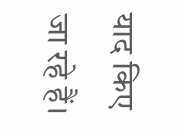याद किए जा रहे हैं।